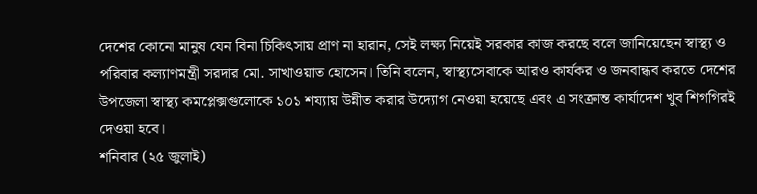দেশের কোনো মানুষ যেন বিনা চিকিৎসায় প্রাণ না হারান, সেই লক্ষ্য নিয়েই সরকার কাজ করছে বলে জানিয়েছেন স্বাস্থ্য ও পরিবার কল্যাণমন্ত্রী সরদার মো. সাখাওয়াত হোসেন। তিনি বলেন, স্বাস্থ্যসেবাকে আরও কার্যকর ও জনবান্ধব করতে দেশের উপজেলা স্বাস্থ্য কমপ্লেক্সগুলোকে ১০১ শয্যায় উন্নীত করার উদ্যোগ নেওয়া হয়েছে এবং এ সংক্রান্ত কার্যাদেশ খুব শিগগিরই দেওয়া হবে।
শনিবার (২৫ জুলাই)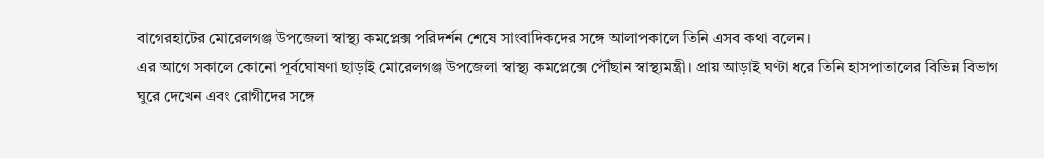বাগেরহাটের মোরেলগঞ্জ উপজেলা স্বাস্থ্য কমপ্লেক্স পরিদর্শন শেষে সাংবাদিকদের সঙ্গে আলাপকালে তিনি এসব কথা বলেন।
এর আগে সকালে কোনো পূর্বঘোষণা ছাড়াই মোরেলগঞ্জ উপজেলা স্বাস্থ্য কমপ্লেক্সে পৌঁছান স্বাস্থ্যমন্ত্রী। প্রায় আড়াই ঘণ্টা ধরে তিনি হাসপাতালের বিভিন্ন বিভাগ ঘুরে দেখেন এবং রোগীদের সঙ্গে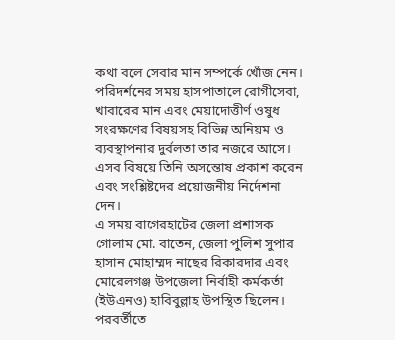কথা বলে সেবার মান সম্পর্কে খোঁজ নেন।
পরিদর্শনের সময় হাসপাতালে রোগীসেবা, খাবারের মান এবং মেয়াদোত্তীর্ণ ওষুধ সংরক্ষণের বিষয়সহ বিভিন্ন অনিয়ম ও ব্যবস্থাপনার দুর্বলতা তার নজরে আসে। এসব বিষয়ে তিনি অসন্তোষ প্রকাশ করেন এবং সংশ্লিষ্টদের প্রয়োজনীয় নির্দেশনা দেন।
এ সময় বাগেরহাটের জেলা প্রশাসক গোলাম মো. বাতেন, জেলা পুলিশ সুপার হাসান মোহাম্মদ নাছের রিকারদার এবং মোরেলগঞ্জ উপজেলা নির্বাহী কর্মকর্তা (ইউএনও) হাবিবুল্লাহ উপস্থিত ছিলেন।
পরবর্তীতে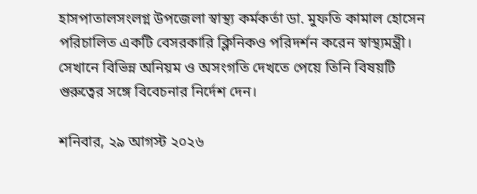হাসপাতালসংলগ্ন উপজেলা স্বাস্থ্য কর্মকর্তা ডা. মুফতি কামাল হোসেন পরিচালিত একটি বেসরকারি ক্লিনিকও পরিদর্শন করেন স্বাস্থ্যমন্ত্রী। সেখানে বিভিন্ন অনিয়ম ও অসংগতি দেখতে পেয়ে তিনি বিষয়টি গুরুত্বের সঙ্গে বিবেচনার নির্দেশ দেন।

শনিবার, ২৯ আগস্ট ২০২৬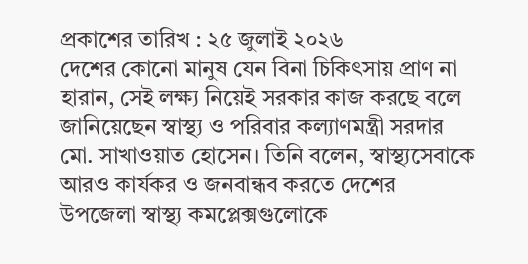প্রকাশের তারিখ : ২৫ জুলাই ২০২৬
দেশের কোনো মানুষ যেন বিনা চিকিৎসায় প্রাণ না হারান, সেই লক্ষ্য নিয়েই সরকার কাজ করছে বলে জানিয়েছেন স্বাস্থ্য ও পরিবার কল্যাণমন্ত্রী সরদার মো. সাখাওয়াত হোসেন। তিনি বলেন, স্বাস্থ্যসেবাকে আরও কার্যকর ও জনবান্ধব করতে দেশের উপজেলা স্বাস্থ্য কমপ্লেক্সগুলোকে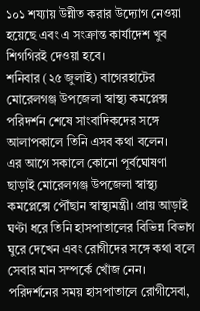১০১ শয্যায় উন্নীত করার উদ্যোগ নেওয়া হয়েছে এবং এ সংক্রান্ত কার্যাদেশ খুব শিগগিরই দেওয়া হবে।
শনিবার (২৫ জুলাই) বাগেরহাটের মোরেলগঞ্জ উপজেলা স্বাস্থ্য কমপ্লেক্স পরিদর্শন শেষে সাংবাদিকদের সঙ্গে আলাপকালে তিনি এসব কথা বলেন।
এর আগে সকালে কোনো পূর্বঘোষণা ছাড়াই মোরেলগঞ্জ উপজেলা স্বাস্থ্য কমপ্লেক্সে পৌঁছান স্বাস্থ্যমন্ত্রী। প্রায় আড়াই ঘণ্টা ধরে তিনি হাসপাতালের বিভিন্ন বিভাগ ঘুরে দেখেন এবং রোগীদের সঙ্গে কথা বলে সেবার মান সম্পর্কে খোঁজ নেন।
পরিদর্শনের সময় হাসপাতালে রোগীসেবা,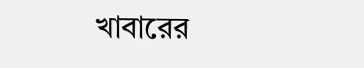খাবারের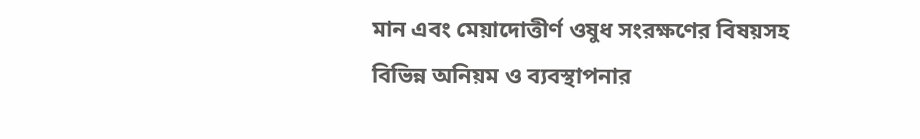মান এবং মেয়াদোত্তীর্ণ ওষুধ সংরক্ষণের বিষয়সহ বিভিন্ন অনিয়ম ও ব্যবস্থাপনার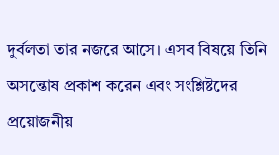দুর্বলতা তার নজরে আসে। এসব বিষয়ে তিনি অসন্তোষ প্রকাশ করেন এবং সংশ্লিষ্টদের প্রয়োজনীয়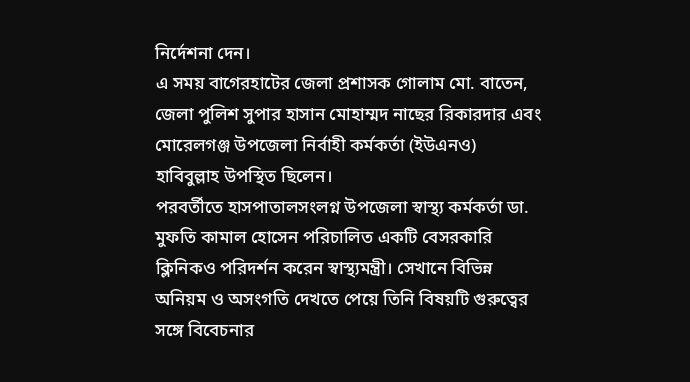নির্দেশনা দেন।
এ সময় বাগেরহাটের জেলা প্রশাসক গোলাম মো. বাতেন, জেলা পুলিশ সুপার হাসান মোহাম্মদ নাছের রিকারদার এবং মোরেলগঞ্জ উপজেলা নির্বাহী কর্মকর্তা (ইউএনও) হাবিবুল্লাহ উপস্থিত ছিলেন।
পরবর্তীতে হাসপাতালসংলগ্ন উপজেলা স্বাস্থ্য কর্মকর্তা ডা. মুফতি কামাল হোসেন পরিচালিত একটি বেসরকারি ক্লিনিকও পরিদর্শন করেন স্বাস্থ্যমন্ত্রী। সেখানে বিভিন্ন অনিয়ম ও অসংগতি দেখতে পেয়ে তিনি বিষয়টি গুরুত্বের সঙ্গে বিবেচনার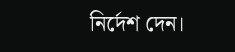নির্দেশ দেন।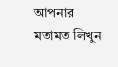আপনার মতামত লিখুন